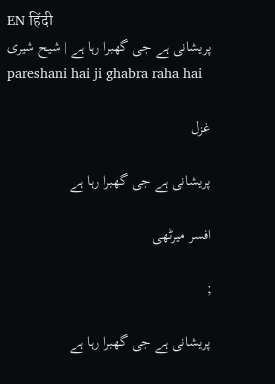EN हिंदी
پریشانی ہے جی گھبرا رہا ہے | شیح شیری
pareshani hai ji ghabra raha hai

غزل

پریشانی ہے جی گھبرا رہا ہے

افسر میرٹھی

;

پریشانی ہے جی گھبرا رہا ہے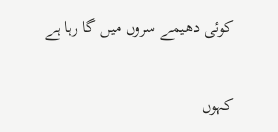کوئی دھیمے سروں میں گا رہا ہے

کہوں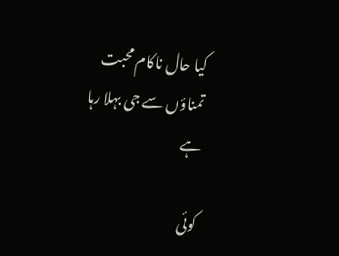کیا حال ناکام محبت
تمناؤں سے جی بہلا رہا ہے

کوئی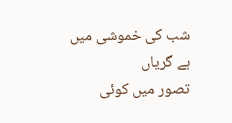شب کی خموشی میں ہے گریاں
تصور میں کوئی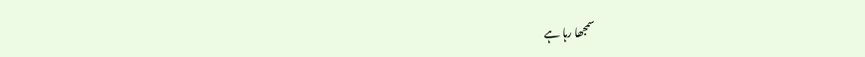سمجھا رہا ہے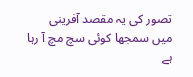تصور کی یہ مقصد آفرینی
میں سمجھا کوئی سچ مچ آ رہا ہے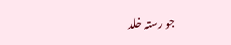جو رستہ خلد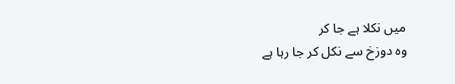میں نکلا ہے جا کر
وہ دوزخ سے نکل کر جا رہا ہے